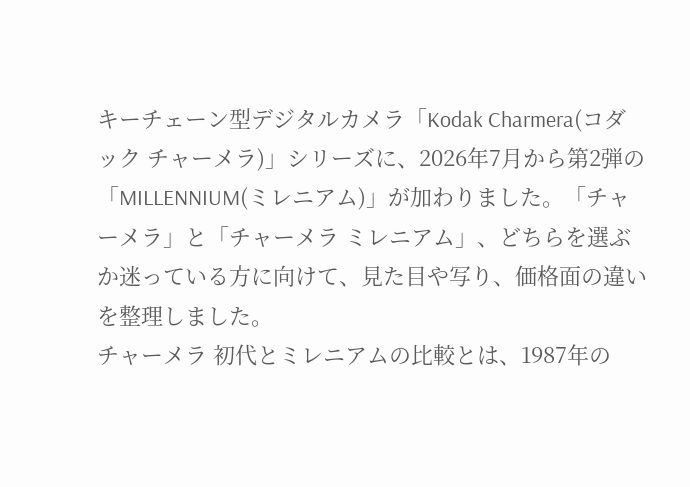キーチェーン型デジタルカメラ「Kodak Charmera(コダック チャーメラ)」シリーズに、2026年7月から第2弾の「MILLENNIUM(ミレニアム)」が加わりました。「チャーメラ」と「チャーメラ ミレニアム」、どちらを選ぶか迷っている方に向けて、見た目や写り、価格面の違いを整理しました。
チャーメラ 初代とミレニアムの比較とは、1987年の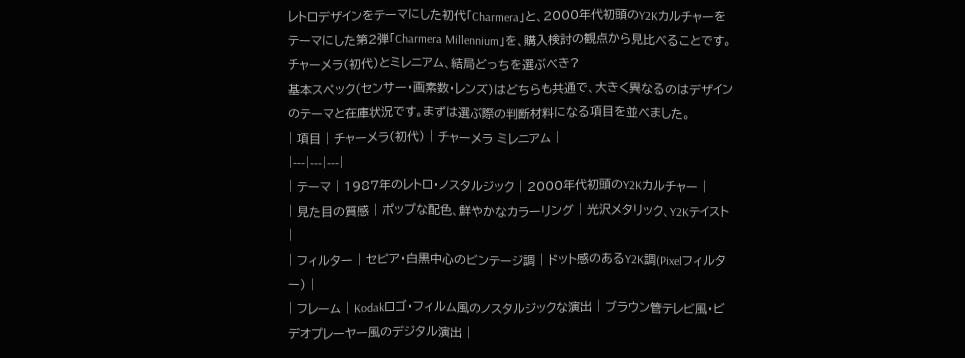レトロデザインをテーマにした初代「Charmera」と、2000年代初頭のY2Kカルチャーをテーマにした第2弾「Charmera Millennium」を、購入検討の観点から見比べることです。
チャーメラ(初代)とミレニアム、結局どっちを選ぶべき?
基本スペック(センサー・画素数・レンズ)はどちらも共通で、大きく異なるのはデザインのテーマと在庫状況です。まずは選ぶ際の判断材料になる項目を並べました。
| 項目 | チャーメラ(初代) | チャーメラ ミレニアム |
|---|---|---|
| テーマ | 1987年のレトロ・ノスタルジック | 2000年代初頭のY2Kカルチャー |
| 見た目の質感 | ポップな配色、鮮やかなカラーリング | 光沢メタリック、Y2Kテイスト |
| フィルター | セピア・白黒中心のビンテージ調 | ドット感のあるY2K調(Pixelフィルター) |
| フレーム | Kodakロゴ・フィルム風のノスタルジックな演出 | ブラウン管テレビ風・ビデオプレーヤー風のデジタル演出 |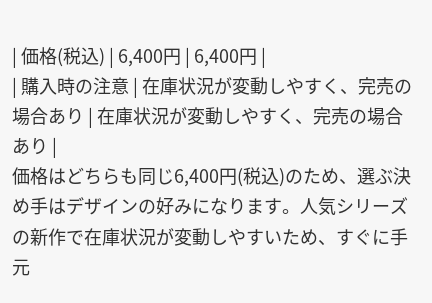| 価格(税込) | 6,400円 | 6,400円 |
| 購入時の注意 | 在庫状況が変動しやすく、完売の場合あり | 在庫状況が変動しやすく、完売の場合あり |
価格はどちらも同じ6,400円(税込)のため、選ぶ決め手はデザインの好みになります。人気シリーズの新作で在庫状況が変動しやすいため、すぐに手元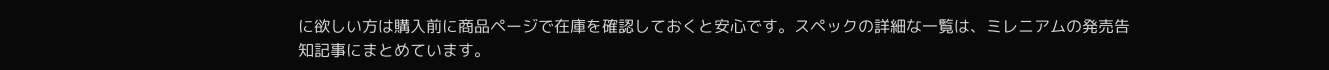に欲しい方は購入前に商品ページで在庫を確認しておくと安心です。スペックの詳細な一覧は、ミレニアムの発売告知記事にまとめています。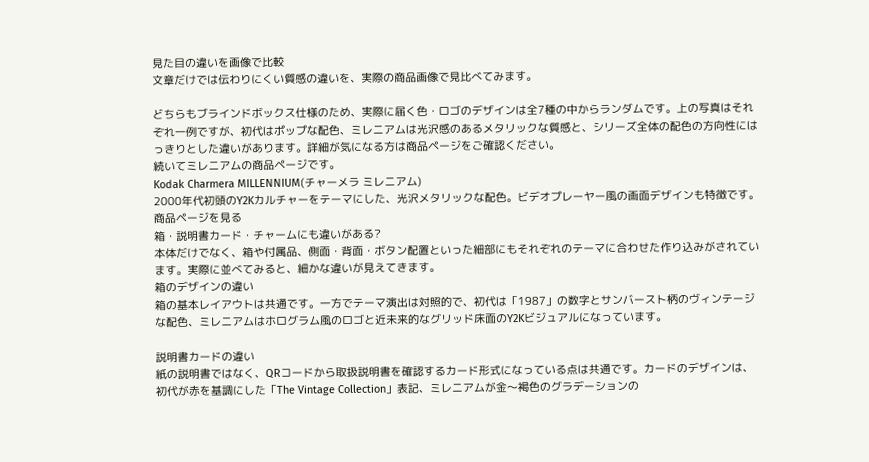見た目の違いを画像で比較
文章だけでは伝わりにくい質感の違いを、実際の商品画像で見比べてみます。

どちらもブラインドボックス仕様のため、実際に届く色・ロゴのデザインは全7種の中からランダムです。上の写真はそれぞれ一例ですが、初代はポップな配色、ミレニアムは光沢感のあるメタリックな質感と、シリーズ全体の配色の方向性にはっきりとした違いがあります。詳細が気になる方は商品ページをご確認ください。
続いてミレニアムの商品ページです。
Kodak Charmera MILLENNIUM(チャーメラ ミレニアム)
2000年代初頭のY2Kカルチャーをテーマにした、光沢メタリックな配色。ビデオプレーヤー風の画面デザインも特徴です。
商品ページを見る
箱・説明書カード・チャームにも違いがある?
本体だけでなく、箱や付属品、側面・背面・ボタン配置といった細部にもそれぞれのテーマに合わせた作り込みがされています。実際に並べてみると、細かな違いが見えてきます。
箱のデザインの違い
箱の基本レイアウトは共通です。一方でテーマ演出は対照的で、初代は「1987」の数字とサンバースト柄のヴィンテージな配色、ミレニアムはホログラム風のロゴと近未来的なグリッド床面のY2Kビジュアルになっています。

説明書カードの違い
紙の説明書ではなく、QRコードから取扱説明書を確認するカード形式になっている点は共通です。カードのデザインは、初代が赤を基調にした「The Vintage Collection」表記、ミレニアムが金〜褐色のグラデーションの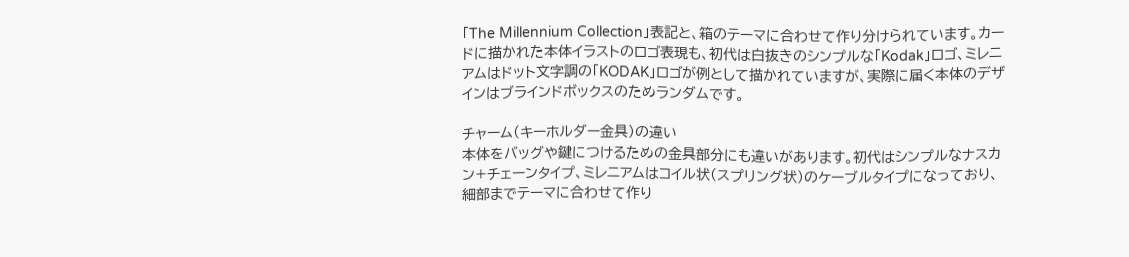「The Millennium Collection」表記と、箱のテーマに合わせて作り分けられています。カードに描かれた本体イラストのロゴ表現も、初代は白抜きのシンプルな「Kodak」ロゴ、ミレニアムはドット文字調の「KODAK」ロゴが例として描かれていますが、実際に届く本体のデザインはブラインドボックスのためランダムです。

チャーム(キーホルダー金具)の違い
本体をバッグや鍵につけるための金具部分にも違いがあります。初代はシンプルなナスカン+チェーンタイプ、ミレニアムはコイル状(スプリング状)のケーブルタイプになっており、細部までテーマに合わせて作り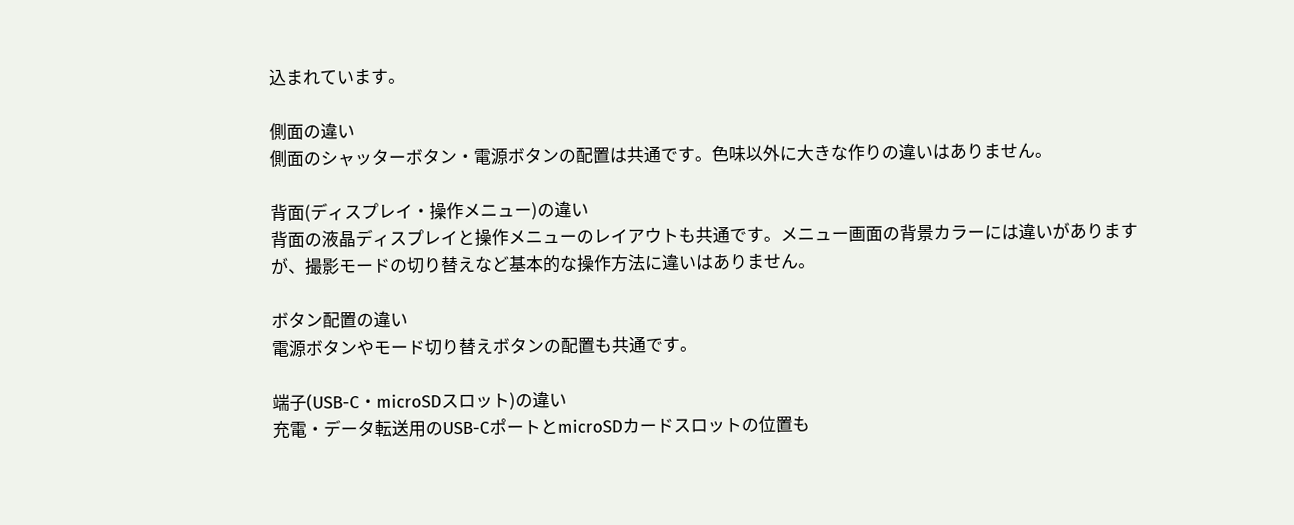込まれています。

側面の違い
側面のシャッターボタン・電源ボタンの配置は共通です。色味以外に大きな作りの違いはありません。

背面(ディスプレイ・操作メニュー)の違い
背面の液晶ディスプレイと操作メニューのレイアウトも共通です。メニュー画面の背景カラーには違いがありますが、撮影モードの切り替えなど基本的な操作方法に違いはありません。

ボタン配置の違い
電源ボタンやモード切り替えボタンの配置も共通です。

端子(USB-C・microSDスロット)の違い
充電・データ転送用のUSB-CポートとmicroSDカードスロットの位置も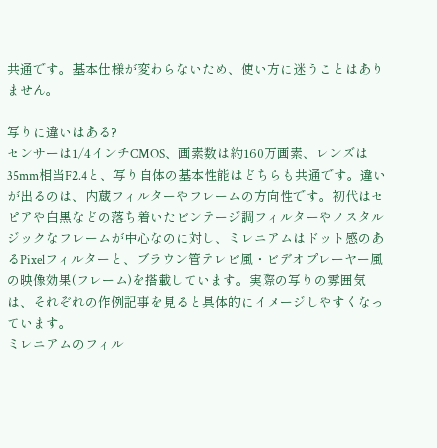共通です。基本仕様が変わらないため、使い方に迷うことはありません。

写りに違いはある?
センサーは1/4インチCMOS、画素数は約160万画素、レンズは35mm相当F2.4と、写り自体の基本性能はどちらも共通です。違いが出るのは、内蔵フィルターやフレームの方向性です。初代はセピアや白黒などの落ち着いたビンテージ調フィルターやノスタルジックなフレームが中心なのに対し、ミレニアムはドット感のあるPixelフィルターと、ブラウン管テレビ風・ビデオプレーヤー風の映像効果(フレーム)を搭載しています。実際の写りの雰囲気は、それぞれの作例記事を見ると具体的にイメージしやすくなっています。
ミレニアムのフィル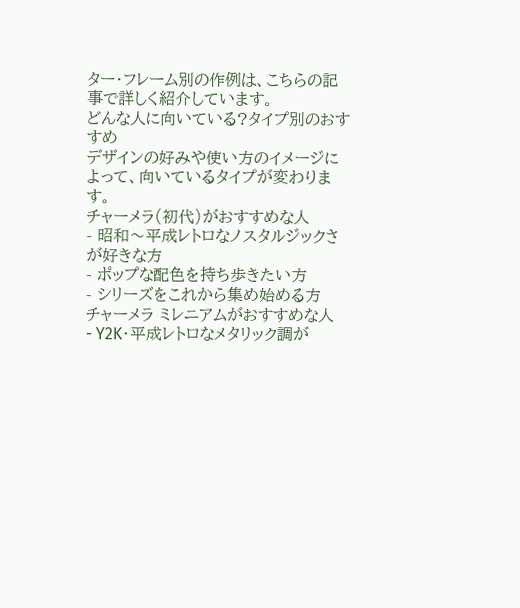ター・フレーム別の作例は、こちらの記事で詳しく紹介しています。
どんな人に向いている?タイプ別のおすすめ
デザインの好みや使い方のイメージによって、向いているタイプが変わります。
チャーメラ(初代)がおすすめな人
- 昭和〜平成レトロなノスタルジックさが好きな方
- ポップな配色を持ち歩きたい方
- シリーズをこれから集め始める方
チャーメラ ミレニアムがおすすめな人
- Y2K・平成レトロなメタリック調が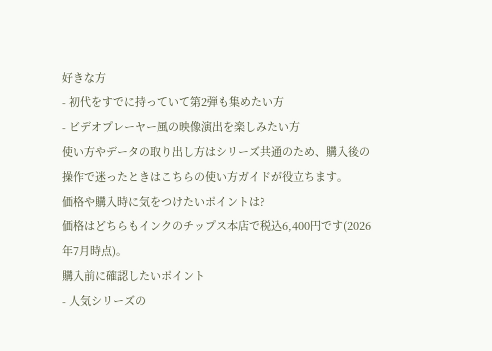好きな方
- 初代をすでに持っていて第2弾も集めたい方
- ビデオプレーヤー風の映像演出を楽しみたい方
使い方やデータの取り出し方はシリーズ共通のため、購入後の操作で迷ったときはこちらの使い方ガイドが役立ちます。
価格や購入時に気をつけたいポイントは?
価格はどちらもインクのチップス本店で税込6,400円です(2026年7月時点)。
購入前に確認したいポイント
- 人気シリーズの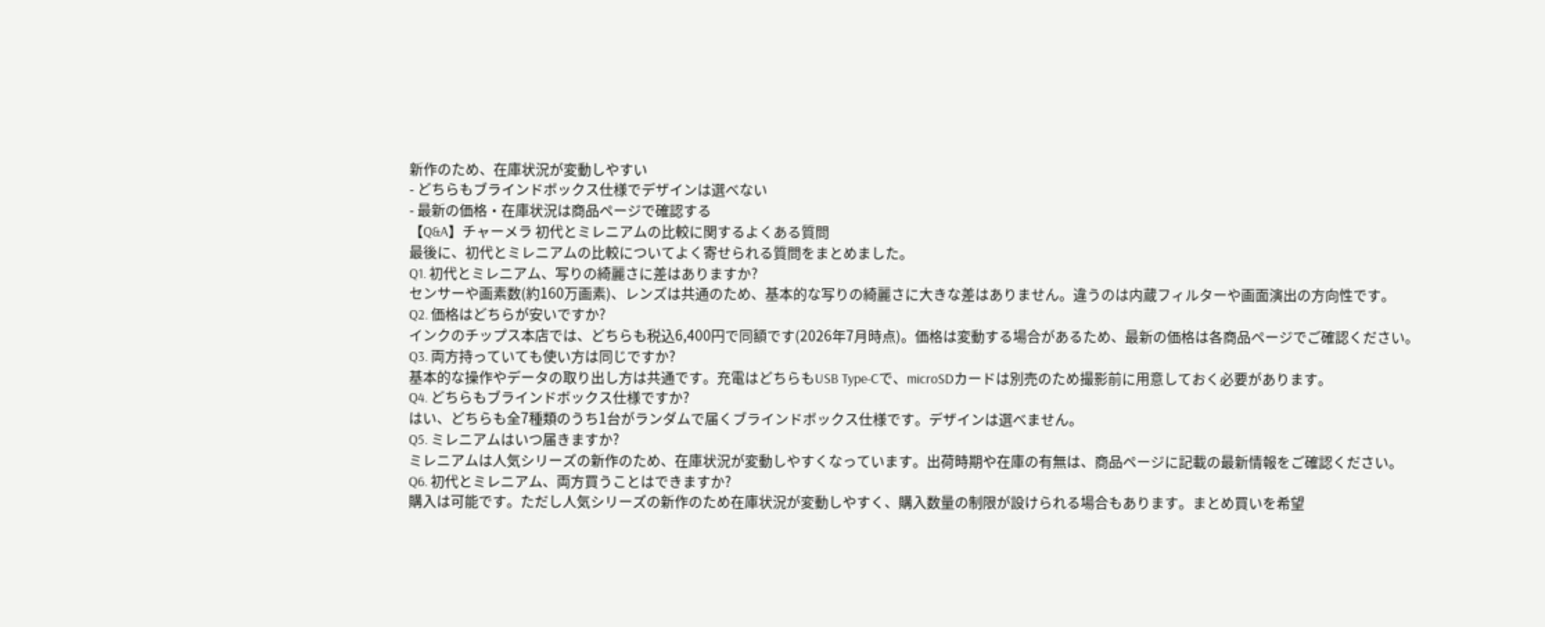新作のため、在庫状況が変動しやすい
- どちらもブラインドボックス仕様でデザインは選べない
- 最新の価格・在庫状況は商品ページで確認する
【Q&A】チャーメラ 初代とミレニアムの比較に関するよくある質問
最後に、初代とミレニアムの比較についてよく寄せられる質問をまとめました。
Q1. 初代とミレニアム、写りの綺麗さに差はありますか?
センサーや画素数(約160万画素)、レンズは共通のため、基本的な写りの綺麗さに大きな差はありません。違うのは内蔵フィルターや画面演出の方向性です。
Q2. 価格はどちらが安いですか?
インクのチップス本店では、どちらも税込6,400円で同額です(2026年7月時点)。価格は変動する場合があるため、最新の価格は各商品ページでご確認ください。
Q3. 両方持っていても使い方は同じですか?
基本的な操作やデータの取り出し方は共通です。充電はどちらもUSB Type-Cで、microSDカードは別売のため撮影前に用意しておく必要があります。
Q4. どちらもブラインドボックス仕様ですか?
はい、どちらも全7種類のうち1台がランダムで届くブラインドボックス仕様です。デザインは選べません。
Q5. ミレニアムはいつ届きますか?
ミレニアムは人気シリーズの新作のため、在庫状況が変動しやすくなっています。出荷時期や在庫の有無は、商品ページに記載の最新情報をご確認ください。
Q6. 初代とミレニアム、両方買うことはできますか?
購入は可能です。ただし人気シリーズの新作のため在庫状況が変動しやすく、購入数量の制限が設けられる場合もあります。まとめ買いを希望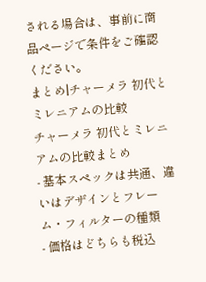される場合は、事前に商品ページで条件をご確認ください。
まとめ|チャーメラ 初代とミレニアムの比較
チャーメラ 初代とミレニアムの比較まとめ
- 基本スペックは共通、違いはデザインとフレーム・フィルターの種類
- 価格はどちらも税込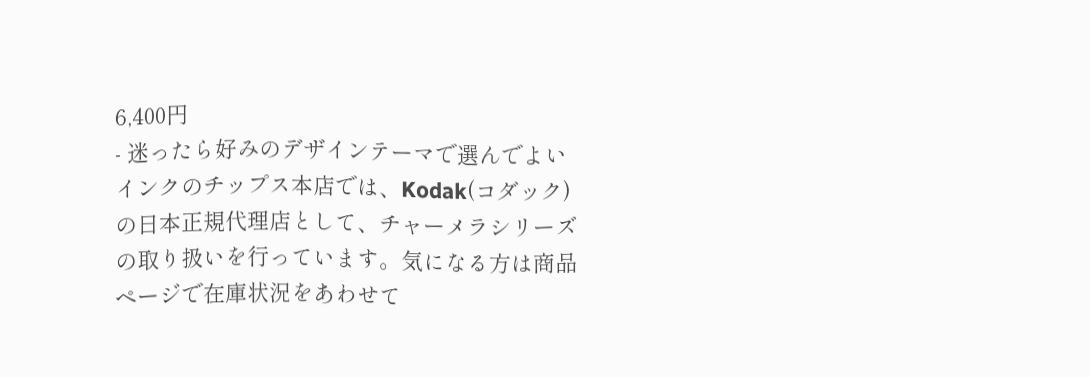6,400円
- 迷ったら好みのデザインテーマで選んでよい
インクのチップス本店では、Kodak(コダック)の日本正規代理店として、チャーメラシリーズの取り扱いを行っています。気になる方は商品ページで在庫状況をあわせて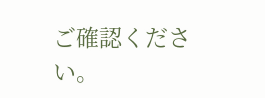ご確認ください。